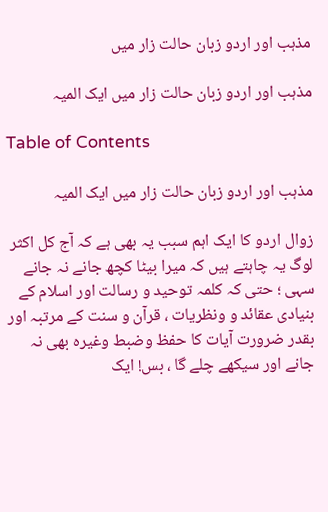مذہب اور اردو زبان حالت زار میں

مذہب اور اردو زبان حالت زار میں ایک المیہ

Table of Contents

مذہب اور اردو زبان حالت زار میں ایک المیہ

زوال اردو کا ایک اہم سبب یہ بھی ہے کہ آج کل اکثر لوگ یہ چاہتے ہیں کہ میرا بیٹا کچھ جانے نہ جانے سہی ؛ حتی کہ کلمہ توحید و رسالت اور اسلام کے بنیادی عقائد و ونظریات ، قرآن و سنت کے مرتبہ اور بقدر ضرورت آیات کا حفظ وضبط وغیرہ بھی نہ جانے اور سیکھے چلے گا ، بس! ایک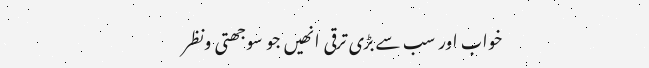خواب اور سب سے بڑی ترقی انھیں جو سوجھتی ونظر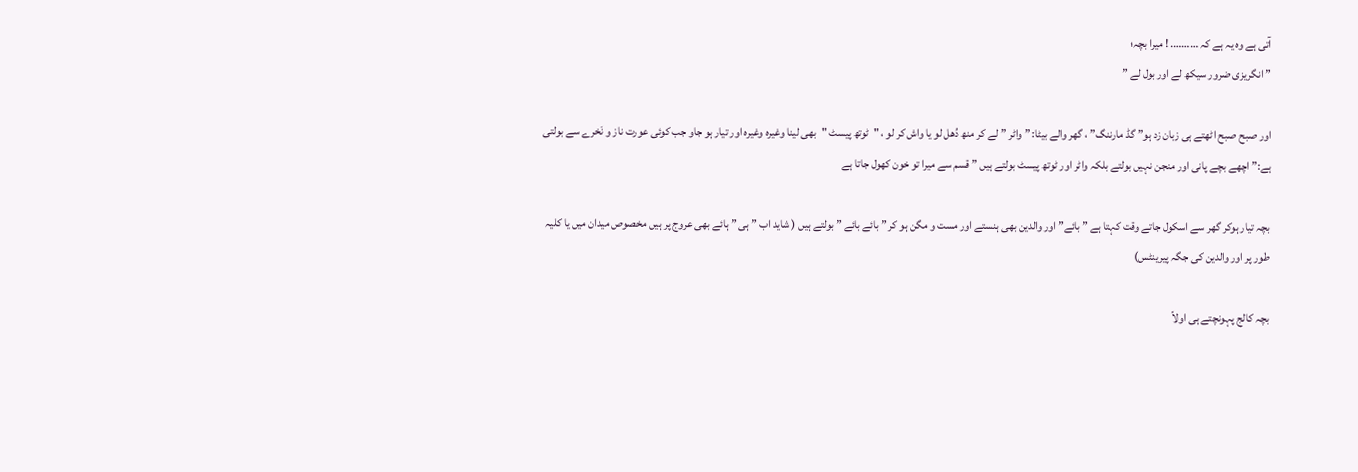آتی ہے وہ یہ ہے کہ ………. ! میرا بچہ؛
” انگریزی ضرور سیکھ لے اور بول لے ”

اور صبح صبح اٹھتے ہی زبان زد ہو” گڈ مارننگ” ، گھر والے بیٹا: ” واٹر ” لے کر منھ دُھل لو یا واش کر لو ، "ٹوتھ پیسٹ "بھی لینا وغیرہ وغیرہ اور تیار ہو جاو جب کوئی عورت ناز و نَخرے سے بولتی ہے:” اچھے بچے پانی اور منجن نہیں بولتے بلکہ واٹر اور ٹوتھ پیسٹ بولتے ہیں ” قسم سے میرا تو خون کھول جاتا ہے

بچہ تیار ہوکر گھر سے اسکول جاتے وقت کہتا ہے ” بائے” اور والدین بھی ہنستے اور مست و مگن ہو کر ” بائے بائے ” بولتے ہیں ( شاید اب ” ہی ” ہائے بھی عروج پر ہیں مخصوص میدان میں یا کلیہ طور پر اور والدین کی جگہ پیرینٹس)

بچہ کالج پہونچتے ہی اولاً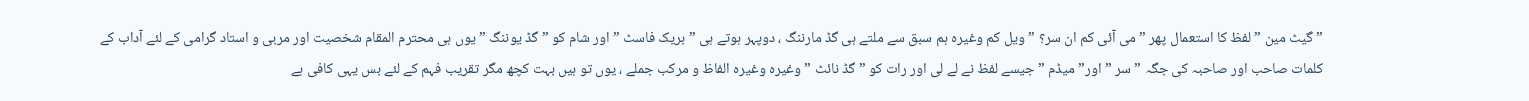” گیٹ مین ” لفظ کا استعمال پھر ” می آئی کم ان سر؟ ” ویل کم وغیرہ ہم سبق سے ملتے ہی گڈ مارننگ ، دوپہر ہوتے ہی ” بریک فاسٹ ” اور شام کو ” گڈ یوننگ ” یوں ہی محترم المقام شخصیت اور مربی و استاد گرامی کے لئے آداب کے کلمات صاحب اور صاحبہ کی جگہ ” سر ” اور” میڈم ” جیسے لفظ نے لے لی اور رات کو ” گڈ نائٹ ” وغیرہ وغیرہ الفاظ و مرکب جملے ، یوں تو ہیں بہت کچھ مگر تقریب فہم کے لئے بس یہی کافی ہے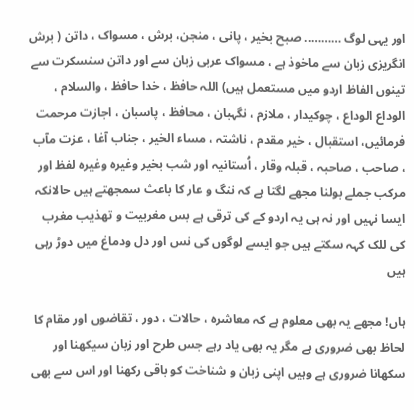اور یہی لوگ ……….. صبح بخیر ، پانی ، منجن، برش ، مسواک ، داتن ( برش انگریزی زبان سے ماخوذ ہے ، مسواک عربی زبان سے اور داتن سنسکرت سے تینوں الفاظ اردو میں مستعمل ہیں) اللہ حافظ ، خدا حافظ ، والسلام ، الوداع الوداع ، چوکیدار ، ملازم ، نگہبان ، محافظ ، پاسبان ، اجازت مرحمت فرمائیں، استقبال ، خیر مقدم ، ناشتہ ، مساء الخیر ، جناب آغا ، عزت مآب ، صاحب ، صاحبہ ، قبلہ وقار ، اُستانیہ اور شب بخیر وغیرہ وغیرہ لفظ اور مرکب جملے بولنا مجھے لگتا ہے کہ ننگ و عار کا باعث سمجھتے ہیں حالانکہ ایسا نہیں اور نہ ہی یہ اردو کے کی ترقی ہے بس مغربیت و تھذیب مغرب کی للک کہہ سکتے ہیں جو ایسے لوگوں کی نس اور دل ودماغ میں دوڑ رہی ہیں

ہاں! مجھے یہ بھی معلوم ہے کہ معاشرہ ، حالات ، دور ، تقاضوں اور مقام کا لحاظ بھی ضروری ہے مگر یہ بھی یاد رہے جس طرح اور زبان سیکھنا اور سکھانا ضروری ہے وہیں اپنی زبان و شناخت کو باقی رکھنا اور اس سے بھی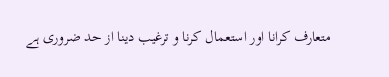متعارف کرانا اور استعمال کرنا و ترغیب دینا از حد ضروری ہے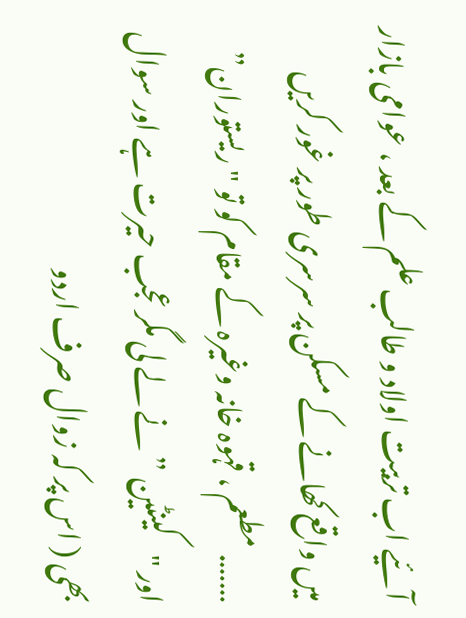آئیے اب تربیت اولاد و طالب علم کے بعد ، عوامی بازار میں واقع کھانے کے مسکن پر سرسری طور پر غور کریں ……. مطعم ، قہوہ خانہ وغیرہ کے مقام کو تو "ریستوران” اور "کینٹین ” نے لے لی مگر عجب حیرت ہے اور سوال بھی ( اس پر کہ زوال صرف اردو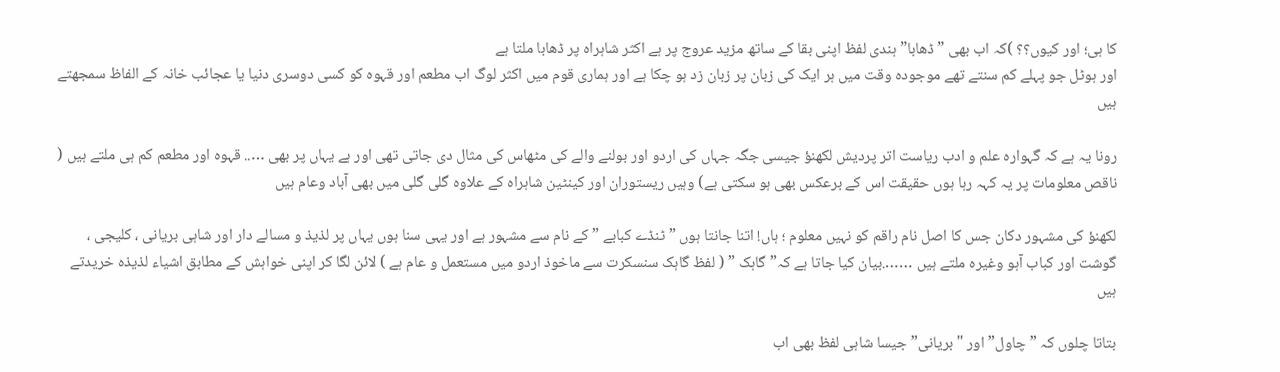کا ہی؛ اور کیوں؟؟ )کہ اب بھی ” ڈھابا” ہندی لفظ اپنی بقا کے ساتھ مزید عروج پر ہے اکثر شاہراہ پر ڈھابا ملتا ہے
اور ہوٹل جو پہلے کم سنتے تھے موجودہ وقت میں ہر ایک کی زبان پر زبان زد ہو چکا ہے اور ہماری قوم میں اکثر لوگ اب مطعم اور قہوہ کو کسی دوسری دنیا یا عجائب خانہ کے الفاظ سمجھتے ہیں

رونا یہ ہے کہ گہوارہ علم و ادب ریاست اتر پردیش لکھنؤ جیسی جگہ جہاں کی اردو اور بولنے والے کی مٹھاس کی مثال دی جاتی تھی اور ہے یہاں پر بھی ….. قہوہ اور مطعم کم ہی ملتے ہیں ( ناقص معلومات پر یہ کہہ رہا ہوں حقیقت اس کے برعکس بھی ہو سکتی ہے) وہیں ریستوران اور کینٹین شاہراہ کے علاوہ گلی گلی میں بھی آباد وعام ہیں

لکھنؤ کی مشہور دکان جس کا اصل نام راقم کو نہیں معلوم ؛ ہاں! اتنا جانتا ہوں ” ٹنڈے کبابے ” کے نام سے مشہور ہے اور یہی سنا ہوں یہاں پر لذیذ و مسالے دار اور شاہی بریانی ، کلیجی ، گوشت اور کباب آہو وغیرہ ملتے ہیں …….بیان کیا جاتا ہے کہ” گاہک ” ( لفظ گاہک سنسکرت سے ماخوذ اردو میں مستعمل و عام ہے ) لائن لگا کر اپنی خواہش کے مطابق اشیاء لذیذہ خریدتے ہیں

بتاتا چلوں کہ ” چاول” اور "بریانی” جیسا شاہی لفظ بھی اب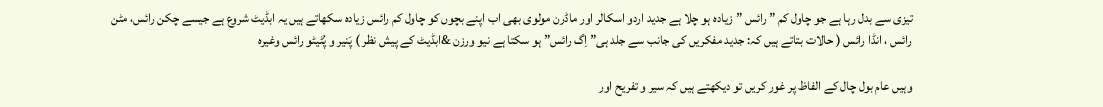تیزی سے بدل رہا ہے جو چاول کم ” رائس ” زیادہ ہو چلا ہے جدید اردو اسکالر اور ماڈرن مولوی بھی اب اپنے بچوں کو چاول کم رائس زیادہ سکھاتے ہیں یہ ابڈیٹ شروع ہے جیسے چکن رائس، مٹن رائس ، انڈا رائس ( حالات بتاتے ہیں کہ: جدید مفکریں کی جانب سے جلد ہی” اِگ رائس” ہو سکتا ہے نیو ورزن &ابڈیٹ کے پیش نظر ) پَنیر و پُٹیٹو رائس وغیرہ

وہیں عام بول چال کے الفاظ پر غور کریں تو دیکھتے ہیں کہ سیر و تفریح اور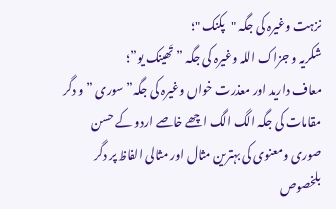نزہت وغیرہ کی جگہ "پکنک "؛
شکریہ و جزاک اللہ وغیرہ کی جگہ ” تَھینک یو”؛
معاف دارید اور معذرت خواں وغیرہ کی جگہ” سوری ” و دگر مقامات کی جگہ الگ الگ اچھے خاصے اردو کے حسن صوری ومعنوی کی بہترین مثال اور مثالی الفاظ پر دگر بلخصوص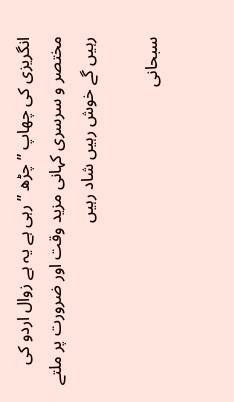انگریزی کی چھاپ ” چڑھ ” رہی ہے یہ ہے زوال اردو کی مختصر و سرسری کہانی مزید وقت اور ضرورت پر ملتے رہیں گے خوش رہیں شاد رہیں

سبحانی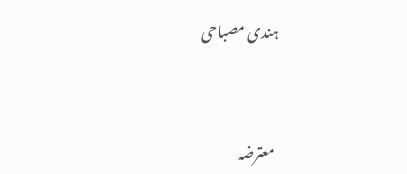ہندی مصباحی



 معترضہ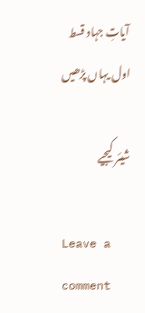آیاتِ جہاد قسط اول یہاں پڑھیں

شیئر کیجیے

Leave a comment